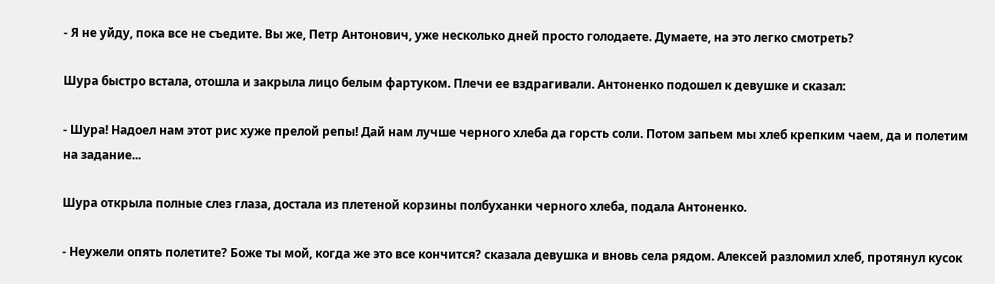- Я не уйду, пока все не съедите. Вы же, Петр Антонович, уже несколько дней просто голодаете. Думаете, на это легко смотреть?

Шура быстро встала, отошла и закрыла лицо белым фартуком. Плечи ее вздрагивали. Антоненко подошел к девушке и сказал:

- Шура! Надоел нам этот рис хуже прелой репы! Дай нам лучше черного хлеба да горсть соли. Потом запьем мы хлеб крепким чаем, да и полетим на задание...

Шура открыла полные слез глаза, достала из плетеной корзины полбуханки черного хлеба, подала Антоненко.

- Неужели опять полетите? Боже ты мой, когда же это все кончится? сказала девушка и вновь села рядом. Алексей разломил хлеб, протянул кусок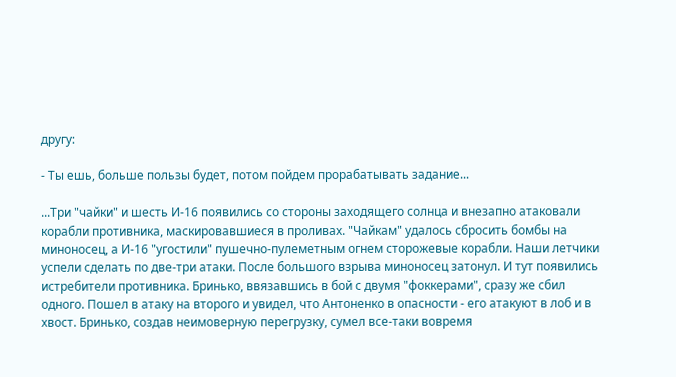другу:

- Ты ешь, больше пользы будет, потом пойдем прорабатывать задание...

...Три "чайки" и шесть И-16 появились со стороны заходящего солнца и внезапно атаковали корабли противника, маскировавшиеся в проливах. "Чайкам" удалось сбросить бомбы на миноносец, а И-16 "угостили" пушечно-пулеметным огнем сторожевые корабли. Наши летчики успели сделать по две-три атаки. После большого взрыва миноносец затонул. И тут появились истребители противника. Бринько, ввязавшись в бой с двумя "фоккерами", сразу же сбил одного. Пошел в атаку на второго и увидел, что Антоненко в опасности - его атакуют в лоб и в хвост. Бринько, создав неимоверную перегрузку, сумел все-таки вовремя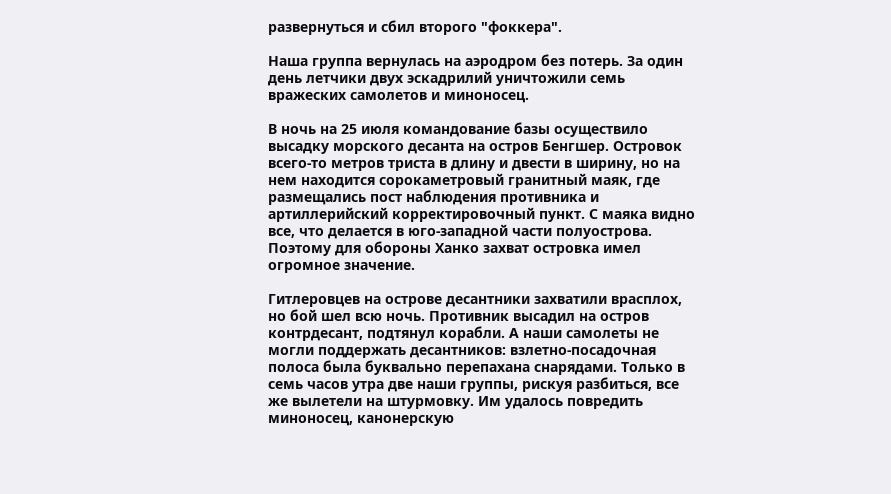развернуться и сбил второго "фоккера".

Наша группа вернулась на аэродром без потерь. За один день летчики двух эскадрилий уничтожили семь вражеских самолетов и миноносец.

В ночь на 25 июля командование базы осуществило высадку морского десанта на остров Бенгшер. Островок всего-то метров триста в длину и двести в ширину, но на нем находится сорокаметровый гранитный маяк, где размещались пост наблюдения противника и артиллерийский корректировочный пункт. С маяка видно все, что делается в юго-западной части полуострова. Поэтому для обороны Ханко захват островка имел огромное значение.

Гитлеровцев на острове десантники захватили врасплох, но бой шел всю ночь. Противник высадил на остров контрдесант, подтянул корабли. А наши самолеты не могли поддержать десантников: взлетно-посадочная полоса была буквально перепахана снарядами. Только в семь часов утра две наши группы, рискуя разбиться, все же вылетели на штурмовку. Им удалось повредить миноносец, канонерскую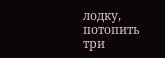лодку, потопить три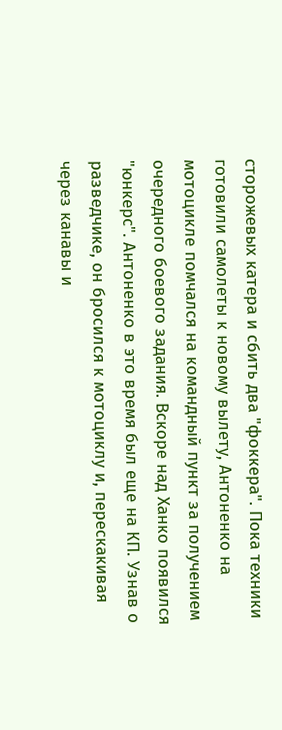сторожевых катера и сбить два "фоккера". Пока техники готовили самолеты к новому вылету, Антоненко на мотоцикле помчался на командный пункт за получением очередного боевого задания. Вскоре над Ханко появился "юнкерс". Антоненко в это время был еще на КП. Узнав о разведчике, он бросился к мотоциклу и, перескакивая через канавы и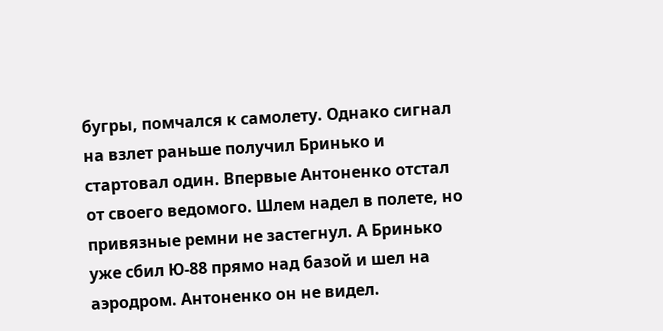бугры, помчался к самолету. Однако сигнал на взлет раньше получил Бринько и стартовал один. Впервые Антоненко отстал от своего ведомого. Шлем надел в полете, но привязные ремни не застегнул. А Бринько уже сбил Ю-88 прямо над базой и шел на аэродром. Антоненко он не видел.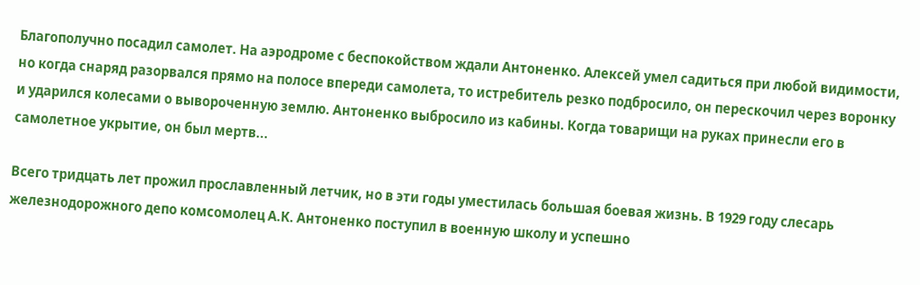Благополучно посадил самолет. На аэродроме с беспокойством ждали Антоненко. Алексей умел садиться при любой видимости, но когда снаряд разорвался прямо на полосе впереди самолета, то истребитель резко подбросило, он перескочил через воронку и ударился колесами о вывороченную землю. Антоненко выбросило из кабины. Когда товарищи на руках принесли его в самолетное укрытие, он был мертв...

Всего тридцать лет прожил прославленный летчик, но в эти годы уместилась большая боевая жизнь. В 1929 году слесарь железнодорожного депо комсомолец А.К. Антоненко поступил в военную школу и успешно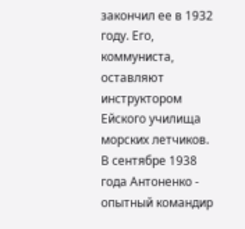закончил ее в 1932 году. Его, коммуниста, оставляют инструктором Ейского училища морских летчиков. В сентябре 1938 года Антоненко - опытный командир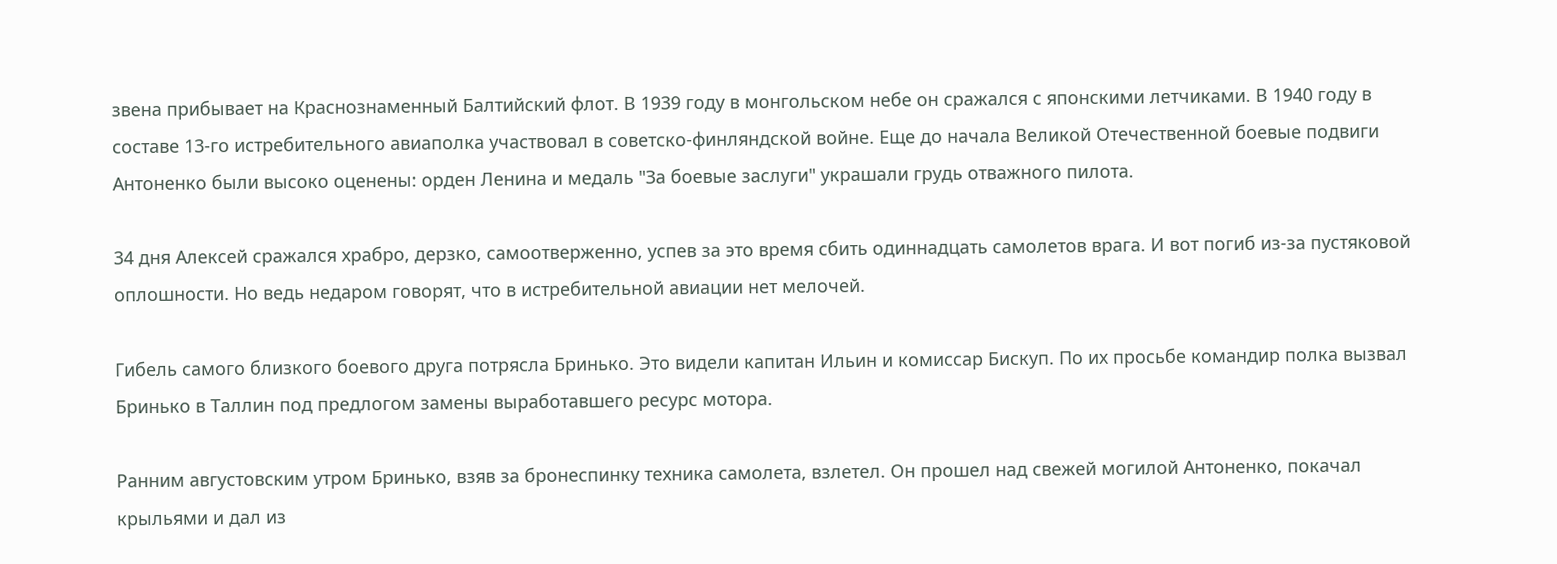звена прибывает на Краснознаменный Балтийский флот. В 1939 году в монгольском небе он сражался с японскими летчиками. В 1940 году в составе 13-го истребительного авиаполка участвовал в советско-финляндской войне. Еще до начала Великой Отечественной боевые подвиги Антоненко были высоко оценены: орден Ленина и медаль "За боевые заслуги" украшали грудь отважного пилота.

34 дня Алексей сражался храбро, дерзко, самоотверженно, успев за это время сбить одиннадцать самолетов врага. И вот погиб из-за пустяковой оплошности. Но ведь недаром говорят, что в истребительной авиации нет мелочей.

Гибель самого близкого боевого друга потрясла Бринько. Это видели капитан Ильин и комиссар Бискуп. По их просьбе командир полка вызвал Бринько в Таллин под предлогом замены выработавшего ресурс мотора.

Ранним августовским утром Бринько, взяв за бронеспинку техника самолета, взлетел. Он прошел над свежей могилой Антоненко, покачал крыльями и дал из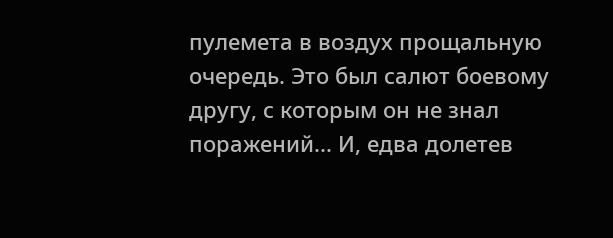пулемета в воздух прощальную очередь. Это был салют боевому другу, с которым он не знал поражений... И, едва долетев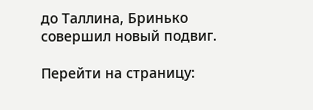до Таллина, Бринько совершил новый подвиг.

Перейти на страницу: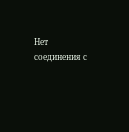Нет соединения с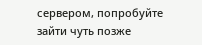сервером, попробуйте зайти чуть позже